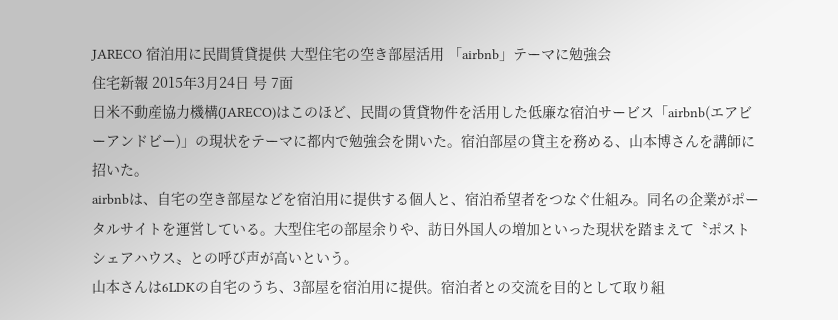JARECO 宿泊用に民間賃貸提供 大型住宅の空き部屋活用 「airbnb」テーマに勉強会
住宅新報 2015年3月24日 号 7面
日米不動産協力機構(JARECO)はこのほど、民間の賃貸物件を活用した低廉な宿泊サービス「airbnb(エアビーアンドビー)」の現状をテーマに都内で勉強会を開いた。宿泊部屋の貸主を務める、山本博さんを講師に招いた。
airbnbは、自宅の空き部屋などを宿泊用に提供する個人と、宿泊希望者をつなぐ仕組み。同名の企業がポータルサイトを運営している。大型住宅の部屋余りや、訪日外国人の増加といった現状を踏まえて〝ポストシェアハウス〟との呼び声が高いという。
山本さんは6LDKの自宅のうち、3部屋を宿泊用に提供。宿泊者との交流を目的として取り組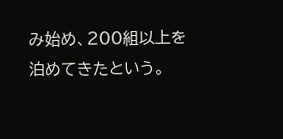み始め、200組以上を泊めてきたという。